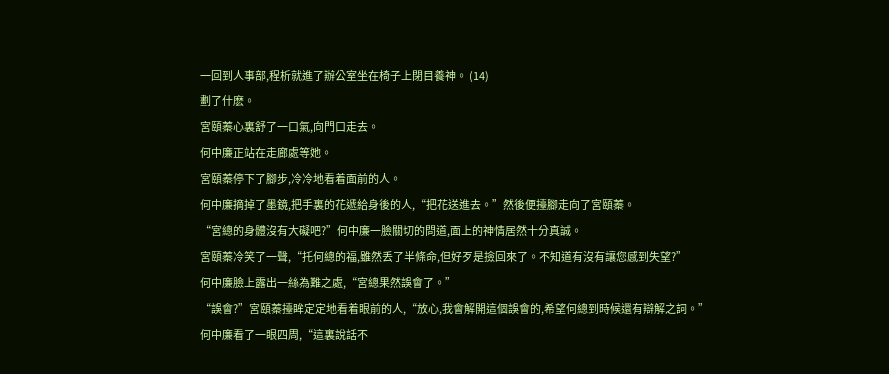一回到人事部,程析就進了辦公室坐在椅子上閉目養神。 (14)
劃了什麽。
宮頤蓁心裏舒了一口氣,向門口走去。
何中廉正站在走廊處等她。
宮頤蓁停下了腳步,冷冷地看着面前的人。
何中廉摘掉了墨鏡,把手裏的花遞給身後的人,“把花送進去。”然後便擡腳走向了宮頤蓁。
“宮總的身體沒有大礙吧?”何中廉一臉關切的問道,面上的神情居然十分真誠。
宮頤蓁冷笑了一聲,“托何總的福,雖然丢了半條命,但好歹是撿回來了。不知道有沒有讓您感到失望?”
何中廉臉上露出一絲為難之處,“宮總果然誤會了。”
“誤會?”宮頤蓁擡眸定定地看着眼前的人,“放心,我會解開這個誤會的,希望何總到時候還有辯解之詞。”
何中廉看了一眼四周,“這裏說話不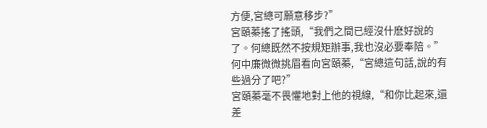方便,宮總可願意移步?”
宮頤蓁搖了搖頭,“我們之間已經沒什麽好說的了。何總既然不按規矩辦事,我也沒必要奉陪。”
何中廉微微挑眉看向宮頤蓁,“宮總這句話,說的有些過分了吧?”
宮頤蓁毫不畏懼地對上他的視線,“和你比起來,還差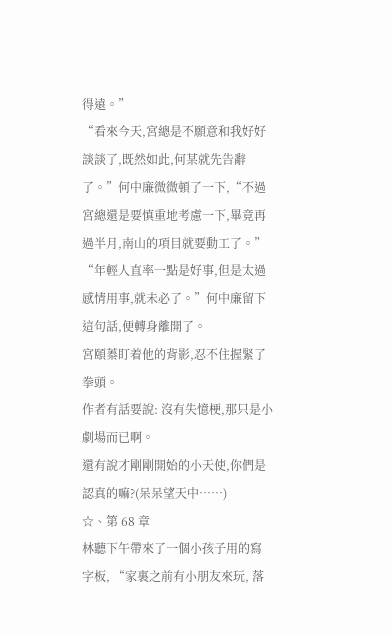得遠。”
“看來今天,宮總是不願意和我好好談談了,既然如此,何某就先告辭了。”何中廉微微頓了一下,“不過宮總還是要慎重地考慮一下,畢竟再過半月,南山的項目就要動工了。”
“年輕人直率一點是好事,但是太過感情用事,就未必了。”何中廉留下這句話,便轉身離開了。
宮頤蓁盯着他的背影,忍不住握緊了拳頭。
作者有話要說: 沒有失憶梗,那只是小劇場而已啊。
還有說才剛剛開始的小天使,你們是認真的嘛?(呆呆望天中……)
☆、第 68 章
林聽下午帶來了一個小孩子用的寫字板, “家裏之前有小朋友來玩, 落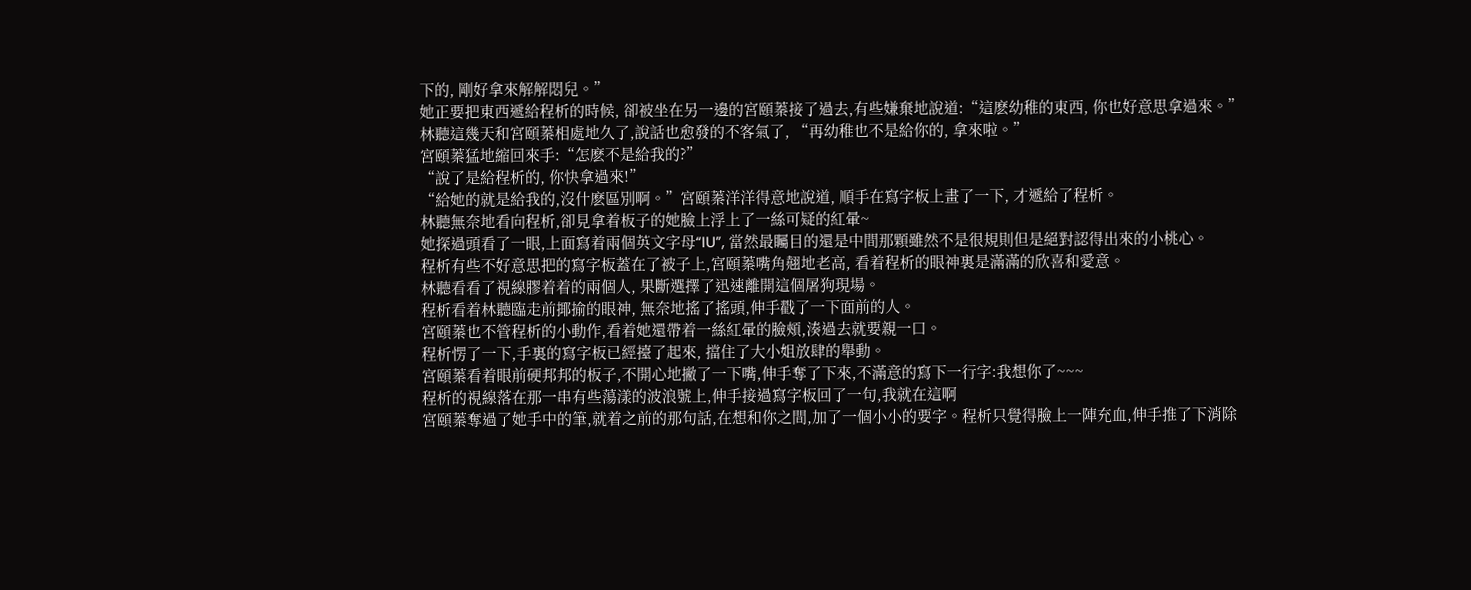下的, 剛好拿來解解悶兒。”
她正要把東西遞給程析的時候, 卻被坐在另一邊的宮頤蓁接了過去,有些嫌棄地說道:“這麽幼稚的東西, 你也好意思拿過來。”
林聽這幾天和宮頤蓁相處地久了,說話也愈發的不客氣了, “再幼稚也不是給你的, 拿來啦。”
宮頤蓁猛地縮回來手:“怎麽不是給我的?”
“說了是給程析的, 你快拿過來!”
“給她的就是給我的,沒什麽區別啊。”宮頤蓁洋洋得意地說道, 順手在寫字板上畫了一下, 才遞給了程析。
林聽無奈地看向程析,卻見拿着板子的她臉上浮上了一絲可疑的紅暈~
她探過頭看了一眼,上面寫着兩個英文字母“IU”, 當然最矚目的還是中間那顆雖然不是很規則但是絕對認得出來的小桃心。
程析有些不好意思把的寫字板蓋在了被子上,宮頤蓁嘴角翹地老高, 看着程析的眼神裏是滿滿的欣喜和愛意。
林聽看看了視線膠着着的兩個人, 果斷選擇了迅速離開這個屠狗現場。
程析看着林聽臨走前揶揄的眼神, 無奈地搖了搖頭,伸手戳了一下面前的人。
宮頤蓁也不管程析的小動作,看着她還帶着一絲紅暈的臉頰,湊過去就要親一口。
程析愣了一下,手裏的寫字板已經擡了起來, 擋住了大小姐放肆的舉動。
宮頤蓁看着眼前硬邦邦的板子,不開心地撇了一下嘴,伸手奪了下來,不滿意的寫下一行字:我想你了~~~
程析的視線落在那一串有些蕩漾的波浪號上,伸手接過寫字板回了一句,我就在這啊
宮頤蓁奪過了她手中的筆,就着之前的那句話,在想和你之間,加了一個小小的要字。程析只覺得臉上一陣充血,伸手推了下消除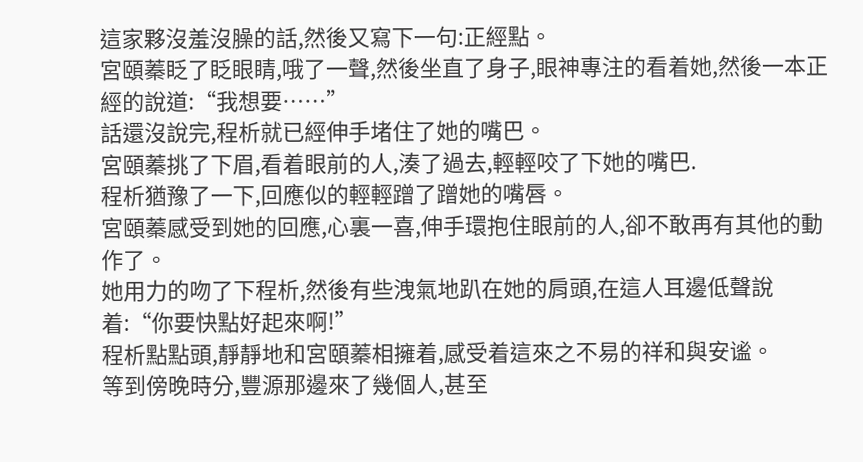這家夥沒羞沒臊的話,然後又寫下一句:正經點。
宮頤蓁眨了眨眼睛,哦了一聲,然後坐直了身子,眼神專注的看着她,然後一本正經的說道:“我想要……”
話還沒說完,程析就已經伸手堵住了她的嘴巴。
宮頤蓁挑了下眉,看着眼前的人,湊了過去,輕輕咬了下她的嘴巴.
程析猶豫了一下,回應似的輕輕蹭了蹭她的嘴唇。
宮頤蓁感受到她的回應,心裏一喜,伸手環抱住眼前的人,卻不敢再有其他的動作了。
她用力的吻了下程析,然後有些洩氣地趴在她的肩頭,在這人耳邊低聲說着:“你要快點好起來啊!”
程析點點頭,靜靜地和宮頤蓁相擁着,感受着這來之不易的祥和與安谧。
等到傍晚時分,豐源那邊來了幾個人,甚至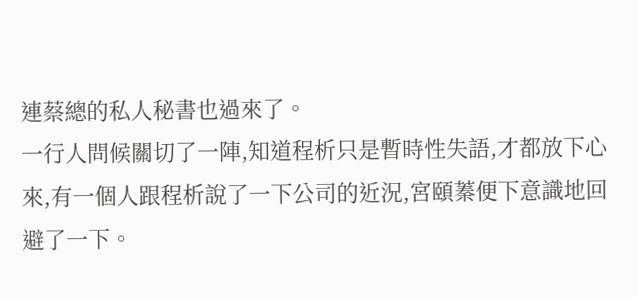連蔡總的私人秘書也過來了。
一行人問候關切了一陣,知道程析只是暫時性失語,才都放下心來,有一個人跟程析說了一下公司的近況,宮頤蓁便下意識地回避了一下。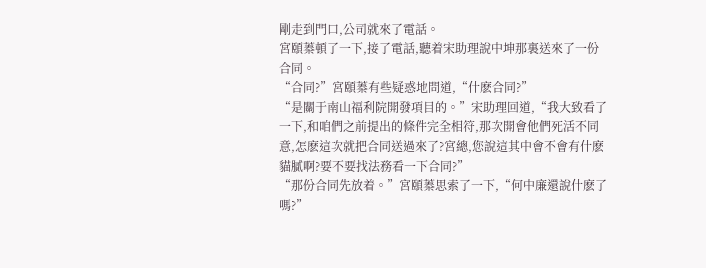剛走到門口,公司就來了電話。
宮頤蓁頓了一下,接了電話,聽着宋助理說中坤那裏送來了一份合同。
“合同?”宮頤蓁有些疑惑地問道,“什麽合同?”
“是關于南山福利院開發項目的。”宋助理回道,“我大致看了一下,和咱們之前提出的條件完全相符,那次開會他們死活不同意,怎麽這次就把合同送過來了?宮總,您說這其中會不會有什麽貓膩啊?要不要找法務看一下合同?”
“那份合同先放着。”宮頤蓁思索了一下,“何中廉還說什麽了嗎?”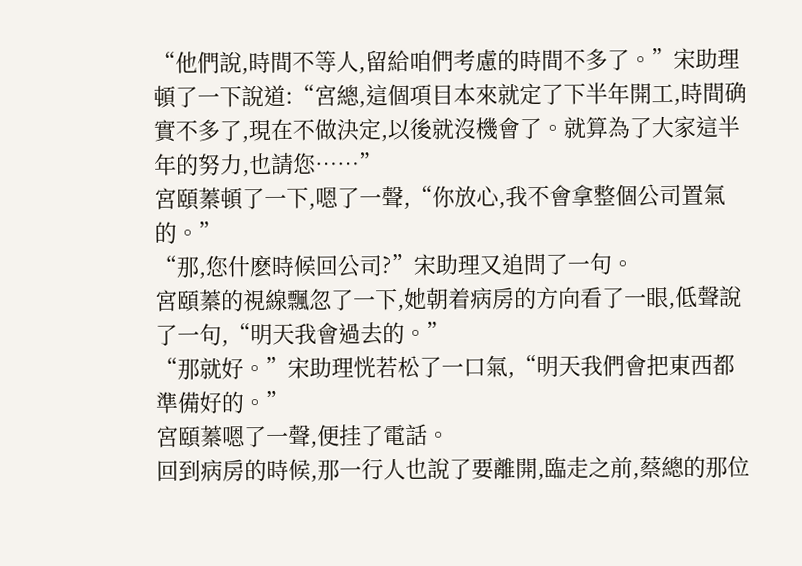“他們說,時間不等人,留給咱們考慮的時間不多了。”宋助理頓了一下說道:“宮總,這個項目本來就定了下半年開工,時間确實不多了,現在不做決定,以後就沒機會了。就算為了大家這半年的努力,也請您……”
宮頤蓁頓了一下,嗯了一聲,“你放心,我不會拿整個公司置氣的。”
“那,您什麽時候回公司?”宋助理又追問了一句。
宮頤蓁的視線飄忽了一下,她朝着病房的方向看了一眼,低聲說了一句,“明天我會過去的。”
“那就好。”宋助理恍若松了一口氣,“明天我們會把東西都準備好的。”
宮頤蓁嗯了一聲,便挂了電話。
回到病房的時候,那一行人也說了要離開,臨走之前,蔡總的那位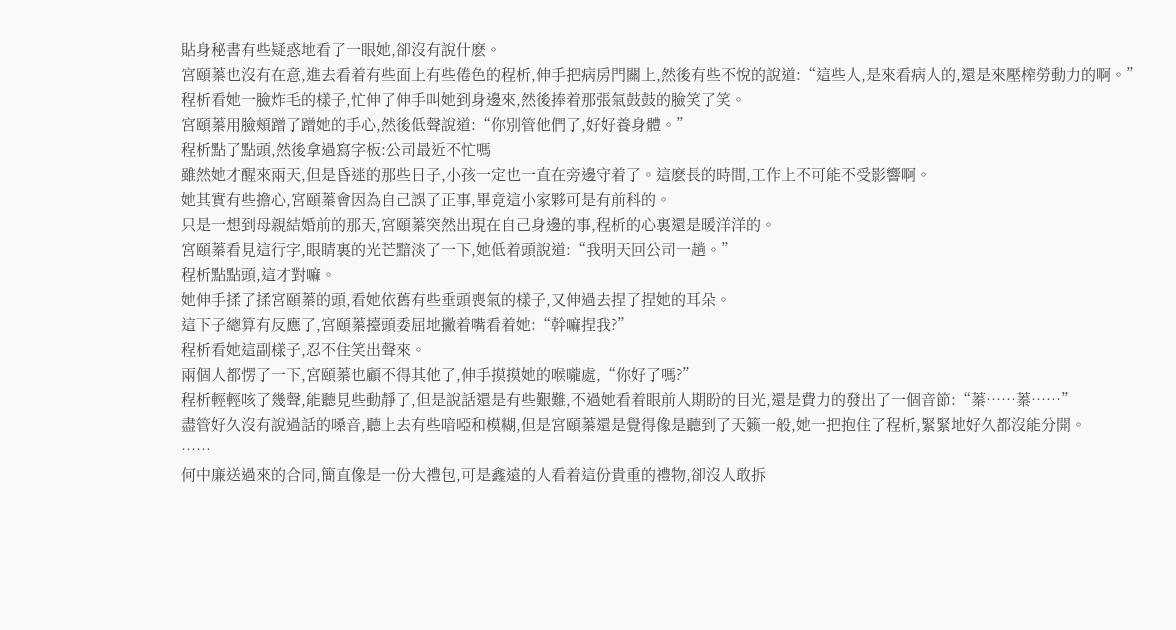貼身秘書有些疑惑地看了一眼她,卻沒有說什麽。
宮頤蓁也沒有在意,進去看着有些面上有些倦色的程析,伸手把病房門關上,然後有些不悅的說道:“這些人,是來看病人的,還是來壓榨勞動力的啊。”
程析看她一臉炸毛的樣子,忙伸了伸手叫她到身邊來,然後捧着那張氣鼓鼓的臉笑了笑。
宮頤蓁用臉頰蹭了蹭她的手心,然後低聲說道:“你別管他們了,好好養身體。”
程析點了點頭,然後拿過寫字板:公司最近不忙嗎
雖然她才醒來兩天,但是昏迷的那些日子,小孩一定也一直在旁邊守着了。這麽長的時間,工作上不可能不受影響啊。
她其實有些擔心,宮頤蓁會因為自己誤了正事,畢竟這小家夥可是有前科的。
只是一想到母親結婚前的那天,宮頤蓁突然出現在自己身邊的事,程析的心裏還是暖洋洋的。
宮頤蓁看見這行字,眼睛裏的光芒黯淡了一下,她低着頭說道:“我明天回公司一趟。”
程析點點頭,這才對嘛。
她伸手揉了揉宮頤蓁的頭,看她依舊有些垂頭喪氣的樣子,又伸過去捏了捏她的耳朵。
這下子總算有反應了,宮頤蓁擡頭委屈地撇着嘴看着她:“幹嘛捏我?”
程析看她這副樣子,忍不住笑出聲來。
兩個人都愣了一下,宮頤蓁也顧不得其他了,伸手摸摸她的喉嚨處,“你好了嗎?”
程析輕輕咳了幾聲,能聽見些動靜了,但是說話還是有些艱難,不過她看着眼前人期盼的目光,還是費力的發出了一個音節:“蓁……蓁……”
盡管好久沒有說過話的嗓音,聽上去有些喑啞和模糊,但是宮頤蓁還是覺得像是聽到了天籁一般,她一把抱住了程析,緊緊地好久都沒能分開。
……
何中廉送過來的合同,簡直像是一份大禮包,可是鑫遠的人看着這份貴重的禮物,卻沒人敢拆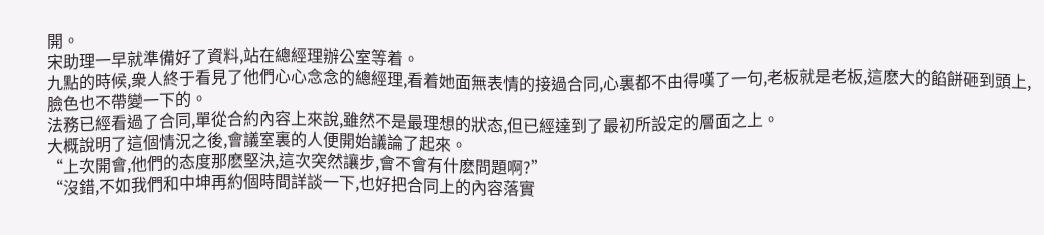開。
宋助理一早就準備好了資料,站在總經理辦公室等着。
九點的時候,衆人終于看見了他們心心念念的總經理,看着她面無表情的接過合同,心裏都不由得嘆了一句,老板就是老板,這麽大的餡餅砸到頭上,臉色也不帶變一下的。
法務已經看過了合同,單從合約內容上來說,雖然不是最理想的狀态,但已經達到了最初所設定的層面之上。
大概說明了這個情況之後,會議室裏的人便開始議論了起來。
“上次開會,他們的态度那麽堅決,這次突然讓步,會不會有什麽問題啊?”
“沒錯,不如我們和中坤再約個時間詳談一下,也好把合同上的內容落實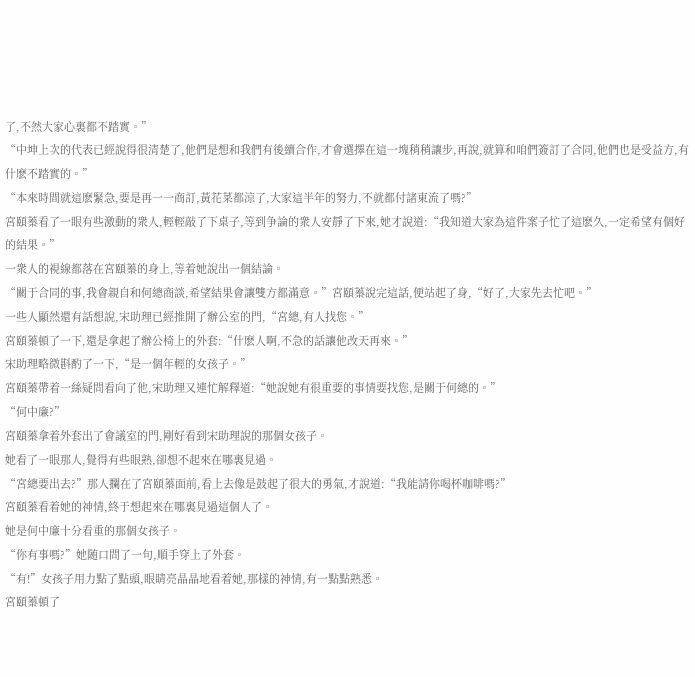了,不然大家心裏都不踏實。”
“中坤上次的代表已經說得很清楚了,他們是想和我們有後續合作,才會選擇在這一塊稍稍讓步,再說,就算和咱們簽訂了合同,他們也是受益方,有什麽不踏實的。”
“本來時間就這麽緊急,要是再一一商訂,黃花菜都涼了,大家這半年的努力,不就都付諸東流了嗎?”
宮頤蓁看了一眼有些激動的衆人,輕輕敲了下桌子,等到争論的衆人安靜了下來,她才說道:“我知道大家為這件案子忙了這麽久,一定希望有個好的結果。”
一衆人的視線都落在宮頤蓁的身上,等着她說出一個結論。
“關于合同的事,我會親自和何總商談,希望結果會讓雙方都滿意。”宮頤蓁說完這話,便站起了身,“好了,大家先去忙吧。”
一些人顯然還有話想說,宋助理已經推開了辦公室的門,“宮總,有人找您。”
宮頤蓁頓了一下,還是拿起了辦公椅上的外套:“什麽人啊,不急的話讓他改天再來。”
宋助理略微斟酌了一下,“是一個年輕的女孩子。”
宮頤蓁帶着一絲疑問看向了他,宋助理又連忙解釋道:“她說她有很重要的事情要找您,是關于何總的。”
“何中廉?”
宮頤蓁拿着外套出了會議室的門,剛好看到宋助理說的那個女孩子。
她看了一眼那人,覺得有些眼熟,卻想不起來在哪裏見過。
“宮總要出去?”那人攔在了宮頤蓁面前,看上去像是鼓起了很大的勇氣,才說道:“我能請你喝杯咖啡嗎?”
宮頤蓁看着她的神情,終于想起來在哪裏見過這個人了。
她是何中廉十分看重的那個女孩子。
“你有事嗎?”她随口問了一句,順手穿上了外套。
“有!”女孩子用力點了點頭,眼睛亮晶晶地看着她,那樣的神情,有一點點熟悉。
宮頤蓁頓了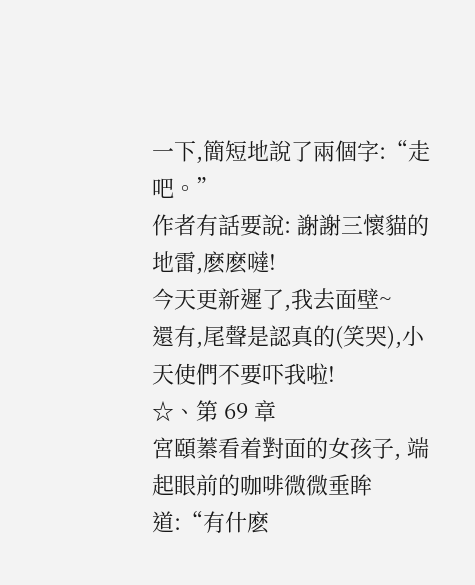一下,簡短地說了兩個字:“走吧。”
作者有話要說: 謝謝三懷貓的地雷,麽麽噠!
今天更新遲了,我去面壁~
還有,尾聲是認真的(笑哭),小天使們不要吓我啦!
☆、第 69 章
宮頤蓁看着對面的女孩子, 端起眼前的咖啡微微垂眸道:“有什麽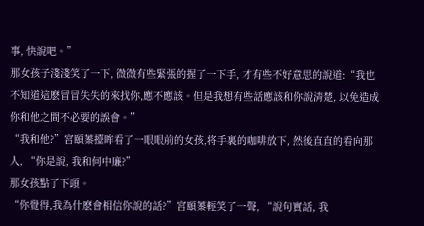事, 快說吧。”
那女孩子淺淺笑了一下, 微微有些緊張的握了一下手, 才有些不好意思的說道:“我也不知道這麽冒冒失失的來找你,應不應該。但是我想有些話應該和你說清楚, 以免造成你和他之間不必要的誤會。”
“我和他?”宮頤蓁擡眸看了一眼眼前的女孩,将手裏的咖啡放下, 然後直直的看向那人, “你是說, 我和何中廉?”
那女孩點了下頭。
“你覺得,我為什麽會相信你說的話?”宮頤蓁輕笑了一聲, “說句實話, 我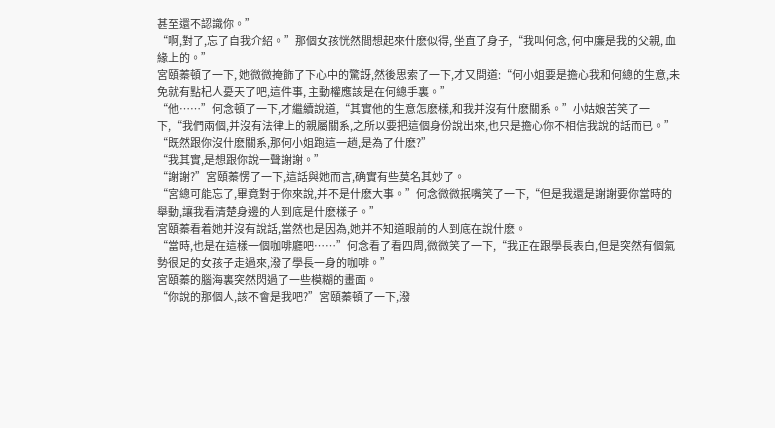甚至還不認識你。”
“啊,對了,忘了自我介紹。”那個女孩恍然間想起來什麽似得, 坐直了身子,“我叫何念, 何中廉是我的父親, 血緣上的。”
宮頤蓁頓了一下, 她微微掩飾了下心中的驚訝,然後思索了一下,才又問道:“何小姐要是擔心我和何總的生意,未免就有點杞人憂天了吧,這件事, 主動權應該是在何總手裏。”
“他……”何念頓了一下,才繼續說道,“其實他的生意怎麽樣,和我并沒有什麽關系。”小姑娘苦笑了一下,“我們兩個,并沒有法律上的親屬關系,之所以要把這個身份說出來,也只是擔心你不相信我說的話而已。”
“既然跟你沒什麽關系,那何小姐跑這一趟,是為了什麽?”
“我其實,是想跟你說一聲謝謝。”
“謝謝?”宮頤蓁愣了一下,這話與她而言,确實有些莫名其妙了。
“宮總可能忘了,畢竟對于你來說,并不是什麽大事。”何念微微抿嘴笑了一下,“但是我還是謝謝要你當時的舉動,讓我看清楚身邊的人到底是什麽樣子。”
宮頤蓁看着她并沒有說話,當然也是因為,她并不知道眼前的人到底在說什麽。
“當時,也是在這樣一個咖啡廳吧……”何念看了看四周,微微笑了一下,“我正在跟學長表白,但是突然有個氣勢很足的女孩子走過來,潑了學長一身的咖啡。”
宮頤蓁的腦海裏突然閃過了一些模糊的畫面。
“你說的那個人,該不會是我吧?”宮頤蓁頓了一下,潑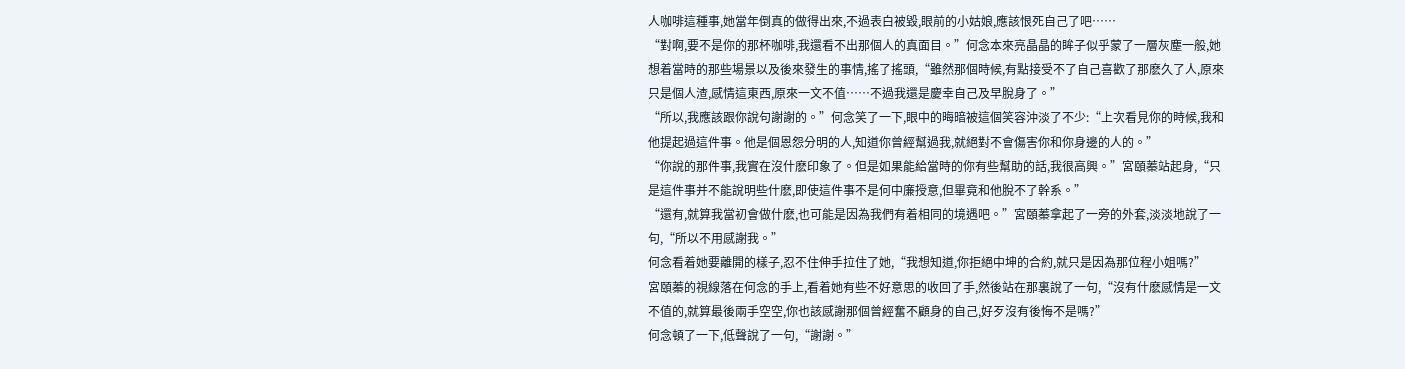人咖啡這種事,她當年倒真的做得出來,不過表白被毀,眼前的小姑娘,應該恨死自己了吧……
“對啊,要不是你的那杯咖啡,我還看不出那個人的真面目。”何念本來亮晶晶的眸子似乎蒙了一層灰塵一般,她想着當時的那些場景以及後來發生的事情,搖了搖頭,“雖然那個時候,有點接受不了自己喜歡了那麽久了人,原來只是個人渣,感情這東西,原來一文不值……不過我還是慶幸自己及早脫身了。”
“所以,我應該跟你說句謝謝的。”何念笑了一下,眼中的晦暗被這個笑容沖淡了不少:“上次看見你的時候,我和他提起過這件事。他是個恩怨分明的人,知道你曾經幫過我,就絕對不會傷害你和你身邊的人的。”
“你說的那件事,我實在沒什麽印象了。但是如果能給當時的你有些幫助的話,我很高興。”宮頤蓁站起身,“只是這件事并不能說明些什麽,即使這件事不是何中廉授意,但畢竟和他脫不了幹系。”
“還有,就算我當初會做什麽,也可能是因為我們有着相同的境遇吧。”宮頤蓁拿起了一旁的外套,淡淡地說了一句,“所以不用感謝我。”
何念看着她要離開的樣子,忍不住伸手拉住了她,“我想知道,你拒絕中坤的合約,就只是因為那位程小姐嗎?”
宮頤蓁的視線落在何念的手上,看着她有些不好意思的收回了手,然後站在那裏說了一句,“沒有什麽感情是一文不值的,就算最後兩手空空,你也該感謝那個曾經奮不顧身的自己,好歹沒有後悔不是嗎?”
何念頓了一下,低聲說了一句,“謝謝。”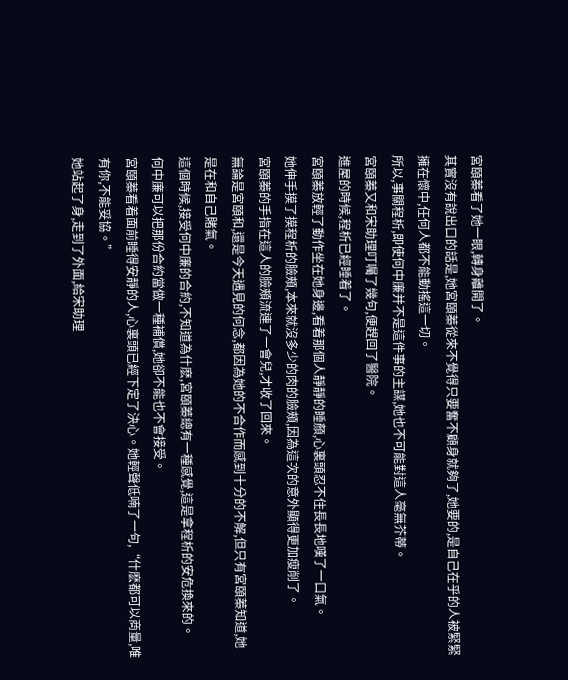宮頤蓁看了她一眼,轉身離開了。
其實沒有說出口的話是,她宮頤蓁從來不覺得只要奮不顧身就夠了,她要的,是自己在乎的人被緊緊擁在懷中,任何人都不能動搖這一切。
所以,事關程析,即使何中廉并不是這件事的主謀,她也不可能對這人毫無芥蒂。
宮頤蓁又和宋助理叮囑了幾句,便趕回了醫院。
進屋的時候,程析已經睡着了。
宮頤蓁放輕了動作坐在她身邊,看着那個人靜靜的睡顏,心裏頭忍不住長長地嘆了一口氣。
她伸手摸了摸程析的臉頰,本來就沒多少的肉的臉頰,因為這次的意外顯得更加瘦削了。
宮頤蓁的手指在這人的臉頰流連了一會兒,才收了回來。
無論是宮頤和,還是今天遇見的何念,都因為她的不合作而感到十分的不解,但只有宮頤蓁知道,她是在和自己賭氣。
這個時候,接受何中廉的合約,不知道為什麽,宮頤蓁總有一種感覺,這是拿程析的安危換來的。
何中廉可以把那份合約當做一種補償,她卻不能也不會接受。
宮頤蓁看着面前睡得安靜的人,心裏頭已經下定了決心。她輕聲低喃了一句,“什麽都可以商量,唯有你,不能妥協。”
她站起了身,走到了外面,給宋助理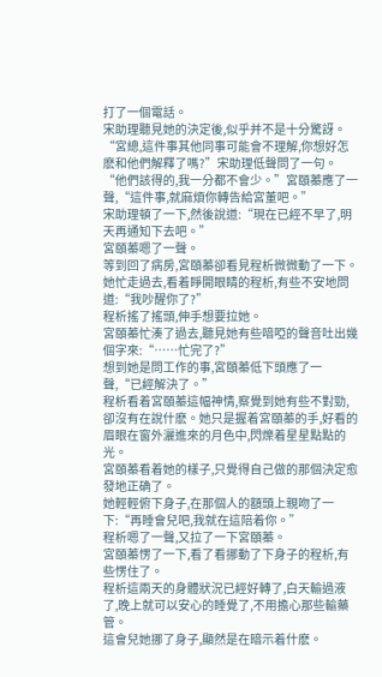打了一個電話。
宋助理聽見她的決定後,似乎并不是十分驚訝。
“宮總,這件事其他同事可能會不理解,你想好怎麽和他們解釋了嗎?”宋助理低聲問了一句。
“他們該得的,我一分都不會少。”宮頤蓁應了一聲,“這件事,就麻煩你轉告給宮董吧。”
宋助理頓了一下,然後說道:“現在已經不早了,明天再通知下去吧。”
宮頤蓁嗯了一聲。
等到回了病房,宮頤蓁卻看見程析微微動了一下。
她忙走過去,看着睜開眼睛的程析,有些不安地問道:“我吵醒你了?”
程析搖了搖頭,伸手想要拉她。
宮頤蓁忙湊了過去,聽見她有些喑啞的聲音吐出幾個字來:“……忙完了?”
想到她是問工作的事,宮頤蓁低下頭應了一聲,“已經解決了。”
程析看着宮頤蓁這幅神情,察覺到她有些不對勁,卻沒有在說什麽。她只是握着宮頤蓁的手,好看的眉眼在窗外灑進來的月色中,閃爍着星星點點的光。
宮頤蓁看着她的樣子,只覺得自己做的那個決定愈發地正确了。
她輕輕俯下身子,在那個人的額頭上親吻了一下:“再睡會兒吧,我就在這陪着你。”
程析嗯了一聲,又拉了一下宮頤蓁。
宮頤蓁愣了一下,看了看挪動了下身子的程析,有些愣住了。
程析這兩天的身體狀況已經好轉了,白天輸過液了,晚上就可以安心的睡覺了,不用擔心那些輸藥管。
這會兒她挪了身子,顯然是在暗示着什麽。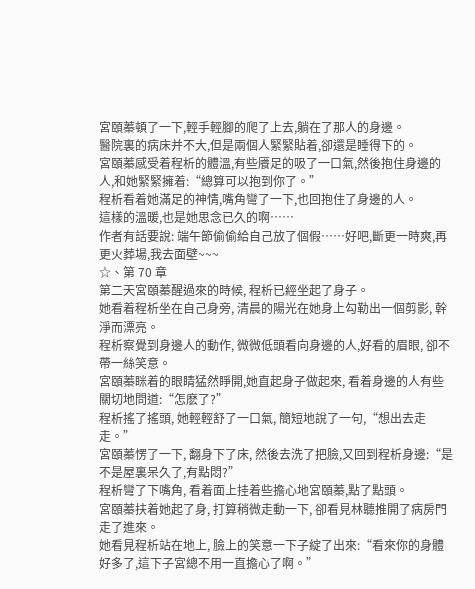宮頤蓁頓了一下,輕手輕腳的爬了上去,躺在了那人的身邊。
醫院裏的病床并不大,但是兩個人緊緊貼着,卻還是睡得下的。
宮頤蓁感受着程析的體溫,有些餍足的吸了一口氣,然後抱住身邊的人,和她緊緊擁着:“總算可以抱到你了。”
程析看着她滿足的神情,嘴角彎了一下,也回抱住了身邊的人。
這樣的溫暖,也是她思念已久的啊……
作者有話要說: 端午節偷偷給自己放了個假……好吧,斷更一時爽,再更火葬場,我去面壁~~~
☆、第 70 章
第二天宮頤蓁醒過來的時候, 程析已經坐起了身子。
她看着程析坐在自己身旁, 清晨的陽光在她身上勾勒出一個剪影, 幹淨而漂亮。
程析察覺到身邊人的動作, 微微低頭看向身邊的人,好看的眉眼, 卻不帶一絲笑意。
宮頤蓁眯着的眼睛猛然睜開,她直起身子做起來, 看着身邊的人有些關切地問道:“怎麽了?”
程析搖了搖頭, 她輕輕舒了一口氣, 簡短地說了一句,“想出去走走。”
宮頤蓁愣了一下, 翻身下了床, 然後去洗了把臉,又回到程析身邊:“是不是屋裏呆久了,有點悶?”
程析彎了下嘴角, 看着面上挂着些擔心地宮頤蓁,點了點頭。
宮頤蓁扶着她起了身, 打算稍微走動一下, 卻看見林聽推開了病房門走了進來。
她看見程析站在地上, 臉上的笑意一下子綻了出來:“看來你的身體好多了,這下子宮總不用一直擔心了啊。”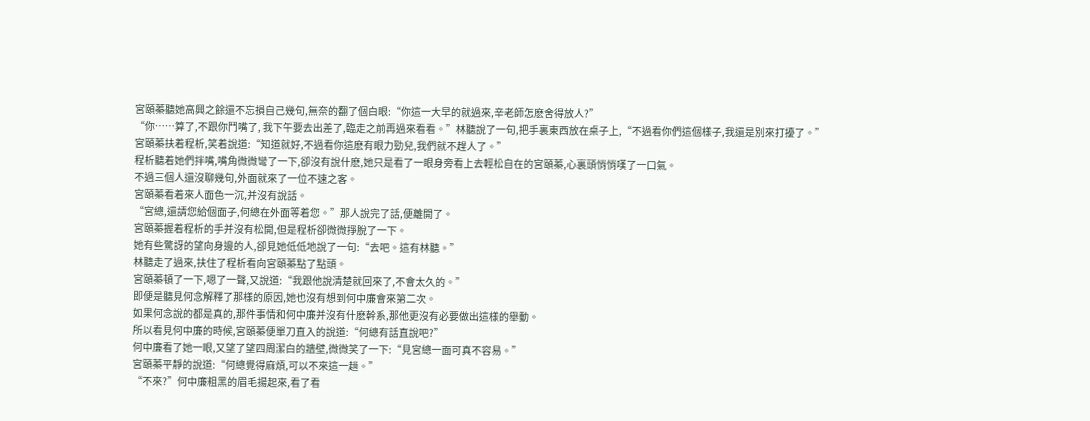宮頤蓁聽她高興之餘還不忘損自己幾句,無奈的翻了個白眼:“你這一大早的就過來,辛老師怎麽舍得放人?”
“你……算了,不跟你鬥嘴了, 我下午要去出差了,臨走之前再過來看看。”林聽說了一句,把手裏東西放在桌子上,“不過看你們這個樣子,我還是別來打擾了。”
宮頤蓁扶着程析,笑着說道:“知道就好,不過看你這麽有眼力勁兒,我們就不趕人了。”
程析聽着她們拌嘴,嘴角微微彎了一下,卻沒有說什麽,她只是看了一眼身旁看上去輕松自在的宮頤蓁,心裏頭悄悄嘆了一口氣。
不過三個人還沒聊幾句,外面就來了一位不速之客。
宮頤蓁看着來人面色一沉,并沒有說話。
“宮總,還請您給個面子,何總在外面等着您。”那人說完了話,便離開了。
宮頤蓁握着程析的手并沒有松開,但是程析卻微微掙脫了一下。
她有些驚訝的望向身邊的人,卻見她低低地說了一句:“去吧。這有林聽。”
林聽走了過來,扶住了程析看向宮頤蓁點了點頭。
宮頤蓁頓了一下,嗯了一聲,又說道:“我跟他說清楚就回來了,不會太久的。”
即便是聽見何念解釋了那樣的原因,她也沒有想到何中廉會來第二次。
如果何念說的都是真的,那件事情和何中廉并沒有什麽幹系,那他更沒有必要做出這樣的舉動。
所以看見何中廉的時候,宮頤蓁便單刀直入的說道:“何總有話直說吧?”
何中廉看了她一眼,又望了望四周潔白的牆壁,微微笑了一下:“見宮總一面可真不容易。”
宮頤蓁平靜的說道:“何總覺得麻煩,可以不來這一趟。”
“不來?”何中廉粗黑的眉毛揚起來,看了看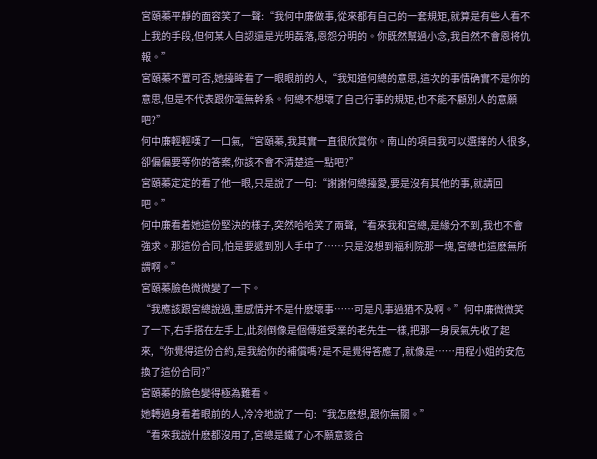宮頤蓁平靜的面容笑了一聲:“我何中廉做事,從來都有自己的一套規矩,就算是有些人看不上我的手段,但何某人自認還是光明磊落,恩怨分明的。你既然幫過小念,我自然不會恩将仇報。”
宮頤蓁不置可否,她擡眸看了一眼眼前的人,“我知道何總的意思,這次的事情确實不是你的意思,但是不代表跟你毫無幹系。何總不想壞了自己行事的規矩,也不能不顧別人的意願吧?”
何中廉輕輕嘆了一口氣,“宮頤蓁,我其實一直很欣賞你。南山的項目我可以選擇的人很多,卻偏偏要等你的答案,你該不會不清楚這一點吧?”
宮頤蓁定定的看了他一眼,只是說了一句:“謝謝何總擡愛,要是沒有其他的事,就請回吧。”
何中廉看着她這份堅決的樣子,突然哈哈笑了兩聲,“看來我和宮總,是緣分不到,我也不會強求。那這份合同,怕是要遞到別人手中了……只是沒想到福利院那一塊,宮總也這麽無所謂啊。”
宮頤蓁臉色微微變了一下。
“我應該跟宮總說過,重感情并不是什麽壞事……可是凡事過猶不及啊。”何中廉微微笑了一下,右手搭在左手上,此刻倒像是個傳道受業的老先生一樣,把那一身戾氣先收了起來,“你覺得這份合約,是我給你的補償嗎?是不是覺得答應了,就像是……用程小姐的安危換了這份合同?”
宮頤蓁的臉色變得極為難看。
她轉過身看着眼前的人,冷冷地說了一句:“我怎麽想,跟你無關。”
“看來我說什麽都沒用了,宮總是鐵了心不願意簽合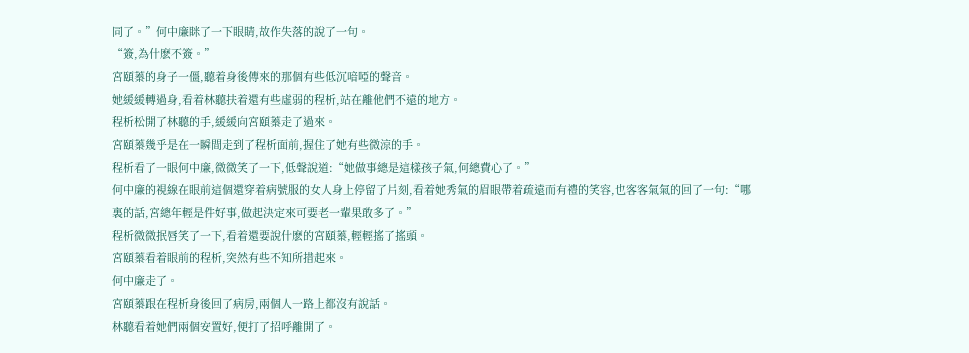同了。”何中廉眯了一下眼睛,故作失落的說了一句。
“簽,為什麽不簽。”
宮頤蓁的身子一僵,聽着身後傳來的那個有些低沉喑啞的聲音。
她緩緩轉過身,看着林聽扶着還有些虛弱的程析,站在離他們不遠的地方。
程析松開了林聽的手,緩緩向宮頤蓁走了過來。
宮頤蓁幾乎是在一瞬間走到了程析面前,握住了她有些微涼的手。
程析看了一眼何中廉,微微笑了一下,低聲說道:“她做事總是這樣孩子氣,何總費心了。”
何中廉的視線在眼前這個還穿着病號服的女人身上停留了片刻,看着她秀氣的眉眼帶着疏遠而有禮的笑容,也客客氣氣的回了一句:“哪裏的話,宮總年輕是件好事,做起決定來可要老一輩果敢多了。”
程析微微抿唇笑了一下,看着還要說什麽的宮頤蓁,輕輕搖了搖頭。
宮頤蓁看着眼前的程析,突然有些不知所措起來。
何中廉走了。
宮頤蓁跟在程析身後回了病房,兩個人一路上都沒有說話。
林聽看着她們兩個安置好,便打了招呼離開了。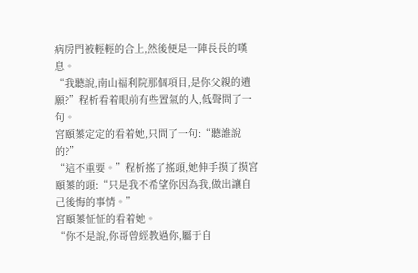病房門被輕輕的合上,然後便是一陣長長的嘆息。
“我聽說,南山福利院那個項目,是你父親的遺願?”程析看着眼前有些置氣的人,低聲問了一句。
宮頤蓁定定的看着她,只問了一句:“聽誰說的?”
“這不重要。”程析搖了搖頭,她伸手摸了摸宮頤蓁的頭:“只是我不希望你因為我,做出讓自己後悔的事情。”
宮頤蓁怔怔的看着她。
“你不是說,你哥曾經教過你,屬于自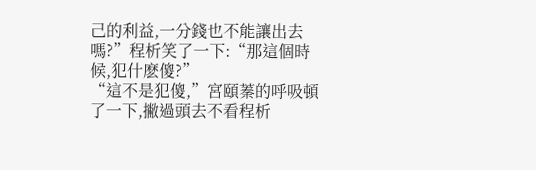己的利益,一分錢也不能讓出去嗎?”程析笑了一下:“那這個時候,犯什麽傻?”
“這不是犯傻,”宮頤蓁的呼吸頓了一下,撇過頭去不看程析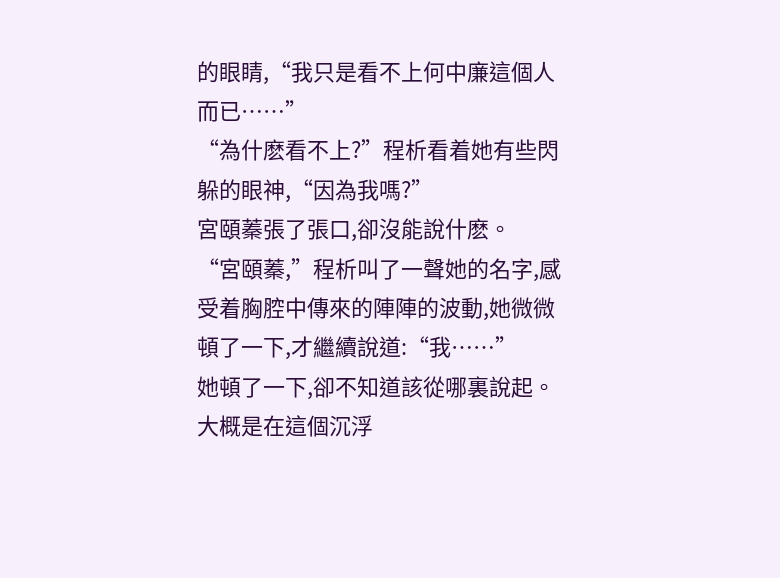的眼睛,“我只是看不上何中廉這個人而已……”
“為什麽看不上?”程析看着她有些閃躲的眼神,“因為我嗎?”
宮頤蓁張了張口,卻沒能說什麽。
“宮頤蓁,”程析叫了一聲她的名字,感受着胸腔中傳來的陣陣的波動,她微微頓了一下,才繼續說道:“我……”
她頓了一下,卻不知道該從哪裏說起。
大概是在這個沉浮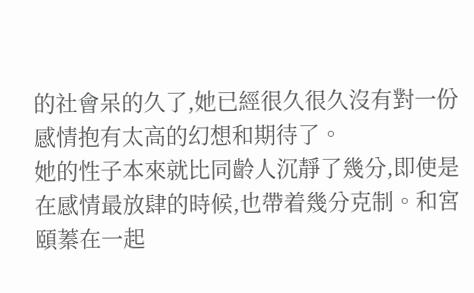的社會呆的久了,她已經很久很久沒有對一份感情抱有太高的幻想和期待了。
她的性子本來就比同齡人沉靜了幾分,即使是在感情最放肆的時候,也帶着幾分克制。和宮頤蓁在一起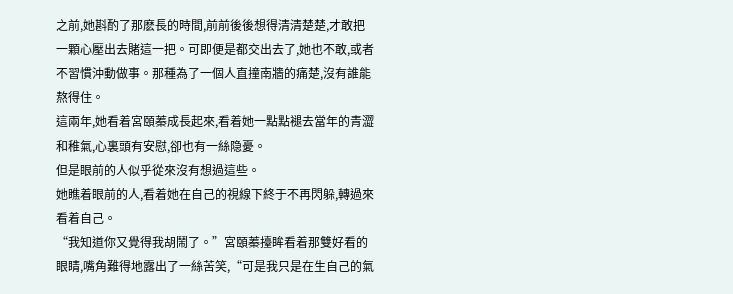之前,她斟酌了那麽長的時間,前前後後想得清清楚楚,才敢把一顆心壓出去賭這一把。可即便是都交出去了,她也不敢,或者不習慣沖動做事。那種為了一個人直撞南牆的痛楚,沒有誰能熬得住。
這兩年,她看着宮頤蓁成長起來,看着她一點點褪去當年的青澀和稚氣,心裏頭有安慰,卻也有一絲隐憂。
但是眼前的人似乎從來沒有想過這些。
她瞧着眼前的人,看着她在自己的視線下終于不再閃躲,轉過來看着自己。
“我知道你又覺得我胡鬧了。”宮頤蓁擡眸看着那雙好看的眼睛,嘴角難得地露出了一絲苦笑,“可是我只是在生自己的氣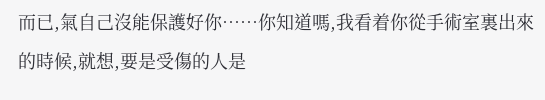而已,氣自己沒能保護好你……你知道嗎,我看着你從手術室裏出來的時候,就想,要是受傷的人是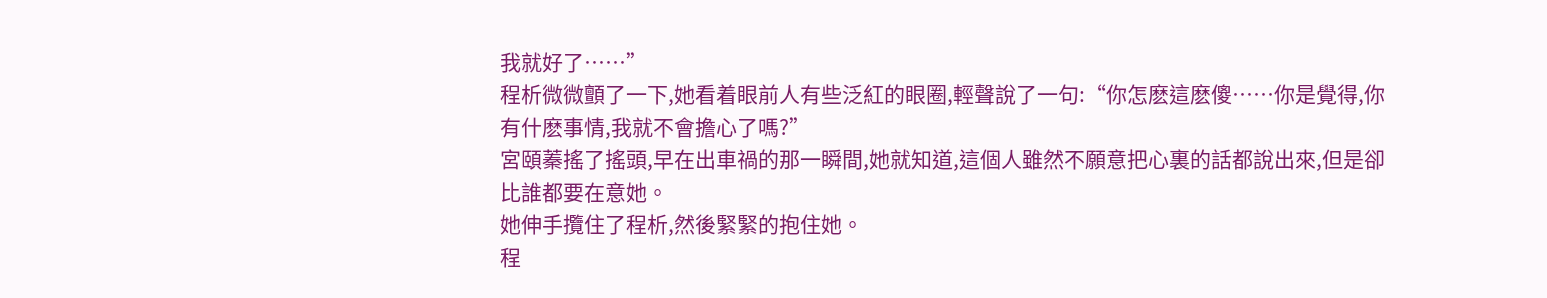我就好了……”
程析微微顫了一下,她看着眼前人有些泛紅的眼圈,輕聲說了一句:“你怎麽這麽傻……你是覺得,你有什麽事情,我就不會擔心了嗎?”
宮頤蓁搖了搖頭,早在出車禍的那一瞬間,她就知道,這個人雖然不願意把心裏的話都說出來,但是卻比誰都要在意她。
她伸手攬住了程析,然後緊緊的抱住她。
程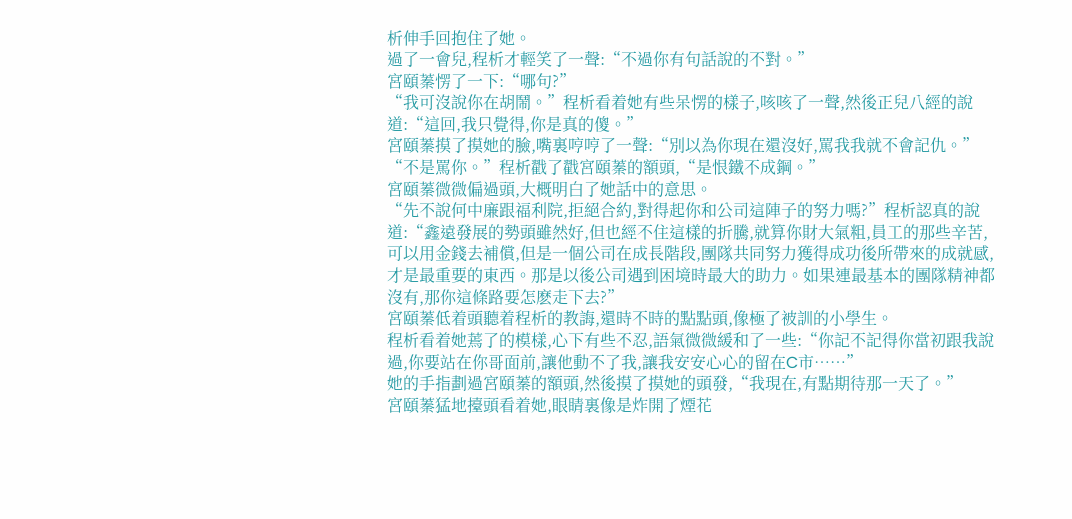析伸手回抱住了她。
過了一會兒,程析才輕笑了一聲:“不過你有句話說的不對。”
宮頤蓁愣了一下:“哪句?”
“我可沒說你在胡鬧。”程析看着她有些呆愣的樣子,咳咳了一聲,然後正兒八經的說道:“這回,我只覺得,你是真的傻。”
宮頤蓁摸了摸她的臉,嘴裏哼哼了一聲:“別以為你現在還沒好,罵我我就不會記仇。”
“不是罵你。”程析戳了戳宮頤蓁的額頭,“是恨鐵不成鋼。”
宮頤蓁微微偏過頭,大概明白了她話中的意思。
“先不說何中廉跟福利院,拒絕合約,對得起你和公司這陣子的努力嗎?”程析認真的說道:“鑫遠發展的勢頭雖然好,但也經不住這樣的折騰,就算你財大氣粗,員工的那些辛苦,可以用金錢去補償,但是一個公司在成長階段,團隊共同努力獲得成功後所帶來的成就感,才是最重要的東西。那是以後公司遇到困境時最大的助力。如果連最基本的團隊精神都沒有,那你這條路要怎麽走下去?”
宮頤蓁低着頭聽着程析的教誨,還時不時的點點頭,像極了被訓的小學生。
程析看着她蔫了的模樣,心下有些不忍,語氣微微緩和了一些:“你記不記得你當初跟我說過,你要站在你哥面前,讓他動不了我,讓我安安心心的留在C市……”
她的手指劃過宮頤蓁的額頭,然後摸了摸她的頭發,“我現在,有點期待那一天了。”
宮頤蓁猛地擡頭看着她,眼睛裏像是炸開了煙花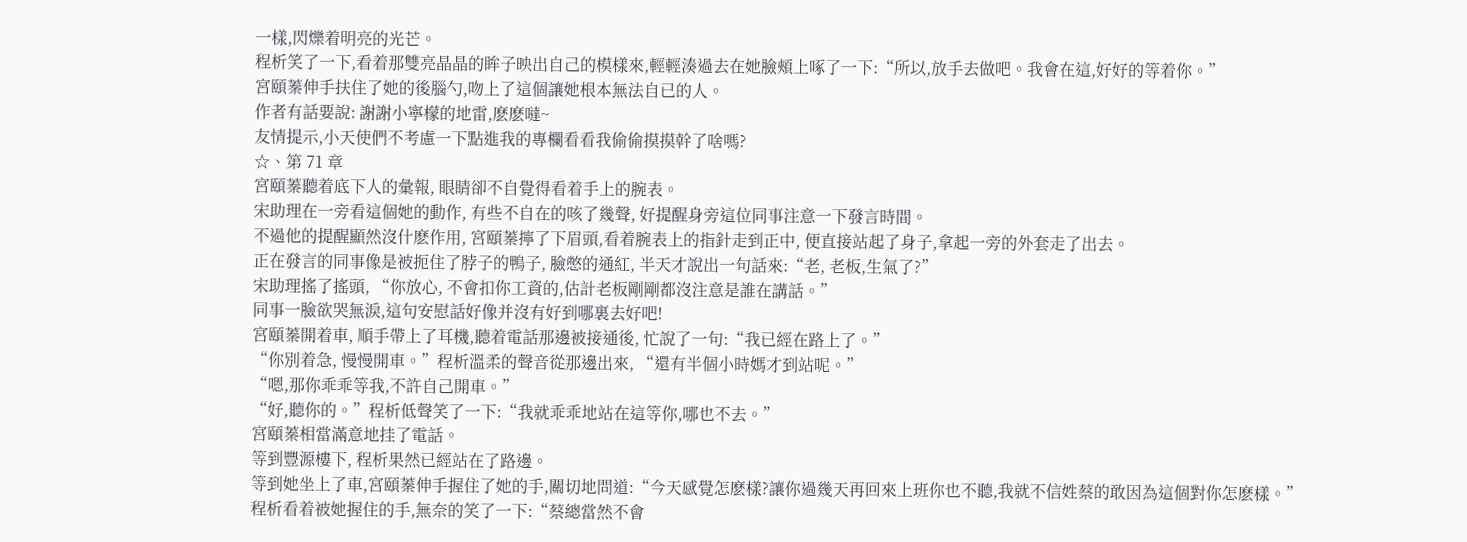一樣,閃爍着明亮的光芒。
程析笑了一下,看着那雙亮晶晶的眸子映出自己的模樣來,輕輕湊過去在她臉頰上啄了一下:“所以,放手去做吧。我會在這,好好的等着你。”
宮頤蓁伸手扶住了她的後腦勺,吻上了這個讓她根本無法自已的人。
作者有話要說: 謝謝小寧檬的地雷,麽麽噠~
友情提示,小天使們不考慮一下點進我的專欄看看我偷偷摸摸幹了啥嗎?
☆、第 71 章
宮頤蓁聽着底下人的彙報, 眼睛卻不自覺得看着手上的腕表。
宋助理在一旁看這個她的動作, 有些不自在的咳了幾聲, 好提醒身旁這位同事注意一下發言時間。
不過他的提醒顯然沒什麽作用, 宮頤蓁擰了下眉頭,看着腕表上的指針走到正中, 便直接站起了身子,拿起一旁的外套走了出去。
正在發言的同事像是被扼住了脖子的鴨子, 臉憋的通紅, 半天才說出一句話來:“老, 老板,生氣了?”
宋助理搖了搖頭, “你放心, 不會扣你工資的,估計老板剛剛都沒注意是誰在講話。”
同事一臉欲哭無淚,這句安慰話好像并沒有好到哪裏去好吧!
宮頤蓁開着車, 順手帶上了耳機,聽着電話那邊被接通後, 忙說了一句:“我已經在路上了。”
“你別着急, 慢慢開車。”程析溫柔的聲音從那邊出來, “還有半個小時媽才到站呢。”
“嗯,那你乖乖等我,不許自己開車。”
“好,聽你的。”程析低聲笑了一下:“我就乖乖地站在這等你,哪也不去。”
宮頤蓁相當滿意地挂了電話。
等到豐源樓下, 程析果然已經站在了路邊。
等到她坐上了車,宮頤蓁伸手握住了她的手,關切地問道:“今天感覺怎麽樣?讓你過幾天再回來上班你也不聽,我就不信姓蔡的敢因為這個對你怎麽樣。”
程析看着被她握住的手,無奈的笑了一下:“蔡總當然不會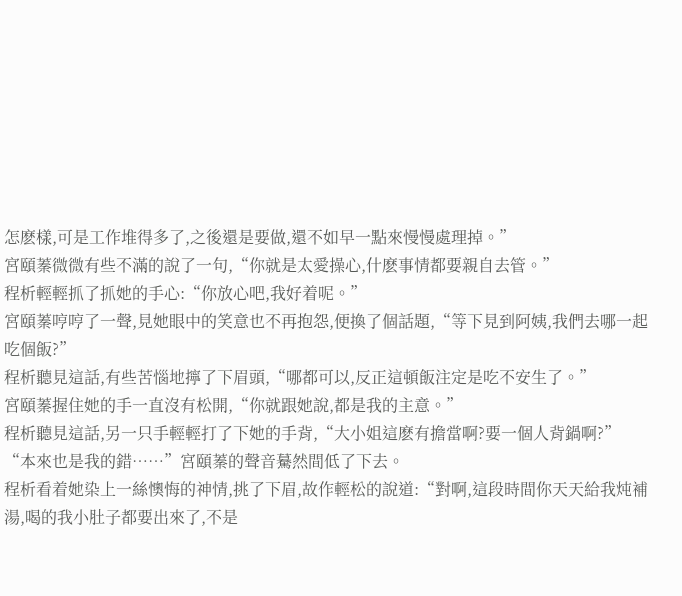怎麽樣,可是工作堆得多了,之後還是要做,還不如早一點來慢慢處理掉。”
宮頤蓁微微有些不滿的說了一句,“你就是太愛操心,什麽事情都要親自去管。”
程析輕輕抓了抓她的手心:“你放心吧,我好着呢。”
宮頤蓁哼哼了一聲,見她眼中的笑意也不再抱怨,便換了個話題,“等下見到阿姨,我們去哪一起吃個飯?”
程析聽見這話,有些苦惱地擰了下眉頭,“哪都可以,反正這頓飯注定是吃不安生了。”
宮頤蓁握住她的手一直沒有松開,“你就跟她說,都是我的主意。”
程析聽見這話,另一只手輕輕打了下她的手背,“大小姐這麽有擔當啊?要一個人背鍋啊?”
“本來也是我的錯……”宮頤蓁的聲音驀然間低了下去。
程析看着她染上一絲懊悔的神情,挑了下眉,故作輕松的說道:“對啊,這段時間你天天給我炖補湯,喝的我小肚子都要出來了,不是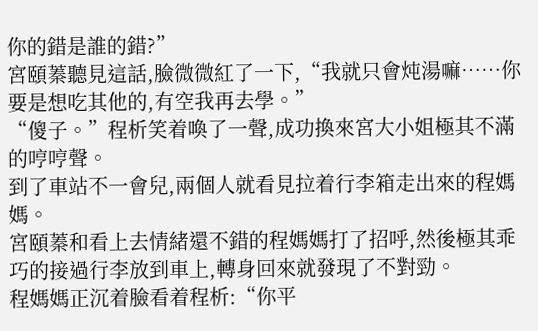你的錯是誰的錯?”
宮頤蓁聽見這話,臉微微紅了一下,“我就只會炖湯嘛……你要是想吃其他的,有空我再去學。”
“傻子。”程析笑着喚了一聲,成功換來宮大小姐極其不滿的哼哼聲。
到了車站不一會兒,兩個人就看見拉着行李箱走出來的程媽媽。
宮頤蓁和看上去情緒還不錯的程媽媽打了招呼,然後極其乖巧的接過行李放到車上,轉身回來就發現了不對勁。
程媽媽正沉着臉看着程析:“你平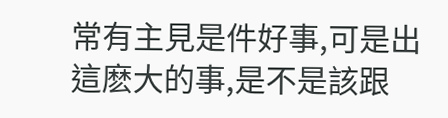常有主見是件好事,可是出這麽大的事,是不是該跟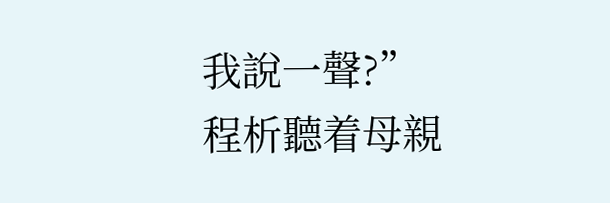我說一聲?”
程析聽着母親